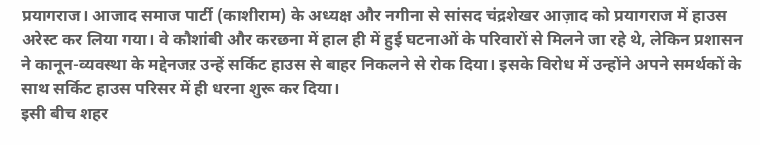प्रयागराज। आजाद समाज पार्टी (काशीराम) के अध्यक्ष और नगीना से सांसद चंद्रशेखर आज़ाद को प्रयागराज में हाउस अरेस्ट कर लिया गया। वे कौशांबी और करछना में हाल ही में हुई घटनाओं के परिवारों से मिलने जा रहे थे, लेकिन प्रशासन ने कानून-व्यवस्था के मद्देनजऱ उन्हें सर्किट हाउस से बाहर निकलने से रोक दिया। इसके विरोध में उन्होंने अपने समर्थकों के साथ सर्किट हाउस परिसर में ही धरना शुरू कर दिया।
इसी बीच शहर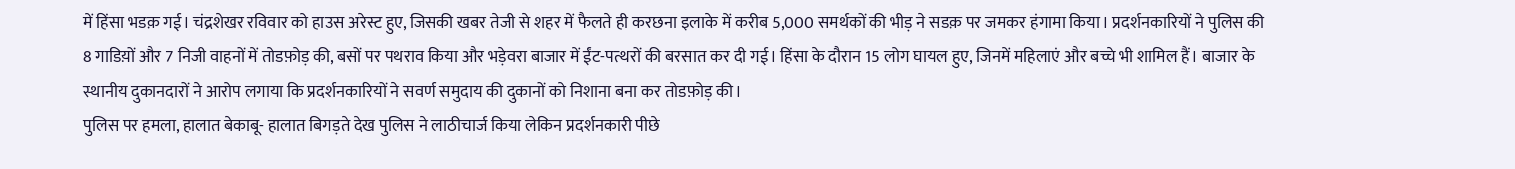में हिंसा भडक़ गई। चंद्रशेखर रविवार को हाउस अरेस्ट हुए, जिसकी खबर तेजी से शहर में फैलते ही करछना इलाके में करीब 5,000 समर्थकों की भीड़ ने सडक़ पर जमकर हंगामा किया। प्रदर्शनकारियों ने पुलिस की 8 गाडिय़ों और 7 निजी वाहनों में तोडफ़ोड़ की, बसों पर पथराव किया और भड़ेवरा बाजार में ईंट-पत्थरों की बरसात कर दी गई। हिंसा के दौरान 15 लोग घायल हुए, जिनमें महिलाएं और बच्चे भी शामिल हैं। बाजार के स्थानीय दुकानदारों ने आरोप लगाया कि प्रदर्शनकारियों ने सवर्ण समुदाय की दुकानों को निशाना बना कर तोडफ़ोड़ की।
पुलिस पर हमला, हालात बेकाबू- हालात बिगड़ते देख पुलिस ने लाठीचार्ज किया लेकिन प्रदर्शनकारी पीछे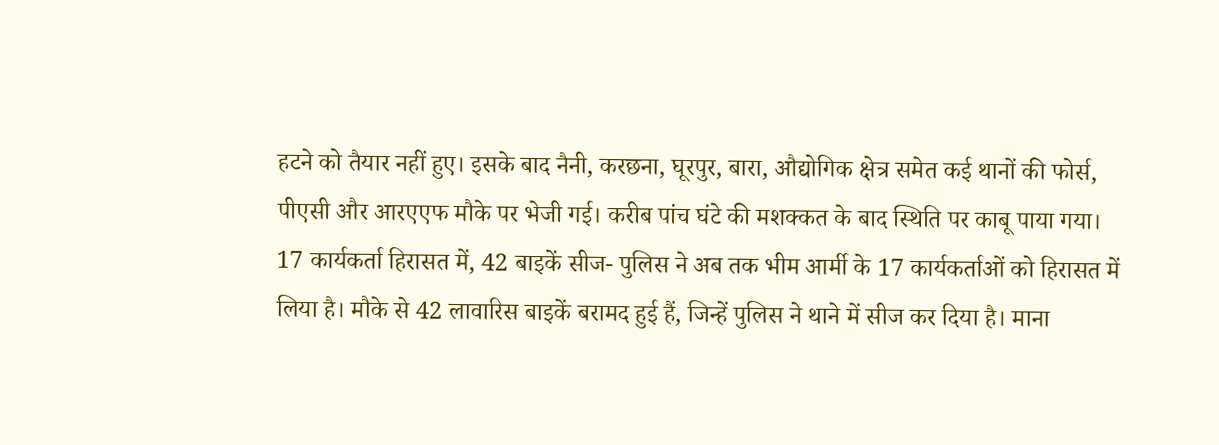हटने को तैयार नहीं हुए। इसके बाद नैनी, करछना, घूरपुर, बारा, औद्योगिक क्षेत्र समेत कई थानों की फोर्स, पीएसी और आरएएफ मौके पर भेजी गई। करीब पांच घंटे की मशक्कत के बाद स्थिति पर काबू पाया गया।
17 कार्यकर्ता हिरासत में, 42 बाइकें सीज- पुलिस ने अब तक भीम आर्मी के 17 कार्यकर्ताओं को हिरासत में लिया है। मौके से 42 लावारिस बाइकें बरामद हुई हैं, जिन्हें पुलिस ने थाने में सीज कर दिया है। माना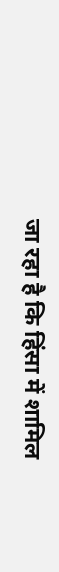जा रहा है कि हिंसा में शामिल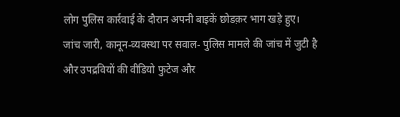लोग पुलिस कार्रवाई के दौरान अपनी बाइकें छोडक़र भाग खड़े हुए।
जांच जारी, कानून-व्यवस्था पर सवाल- पुलिस मामले की जांच में जुटी है और उपद्रवियों की वीडियो फुटेज और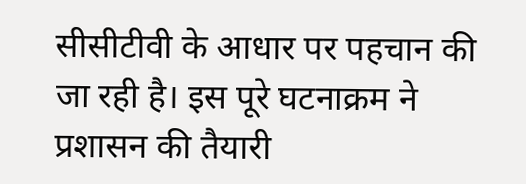सीसीटीवी के आधार पर पहचान की जा रही है। इस पूरे घटनाक्रम ने प्रशासन की तैयारी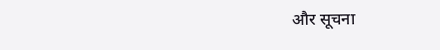और सूचना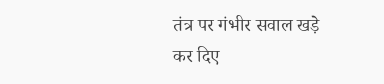तंत्र पर गंभीर सवाल खड़े कर दिए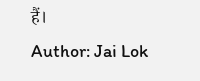हैं।
Author: Jai Lok